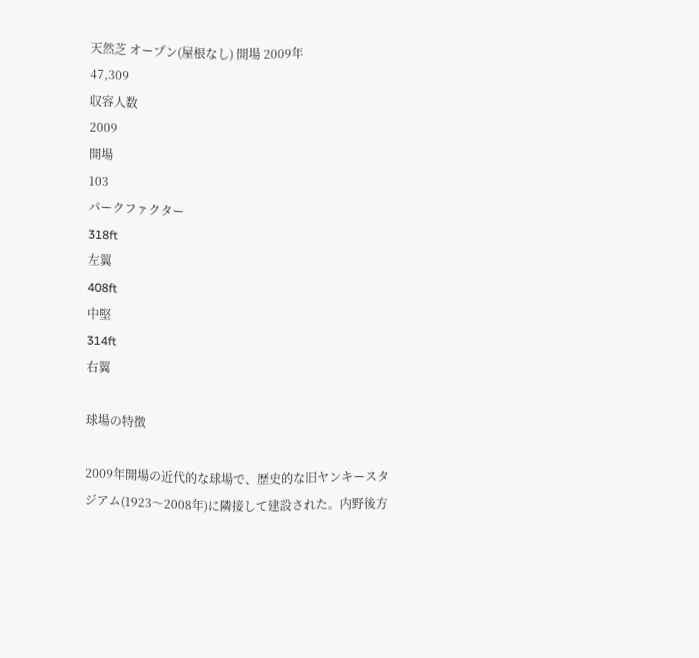天然芝 オープン(屋根なし) 開場 2009年
47,309
収容人数
2009
開場
103
パークファクター
318ft
左翼
408ft
中堅
314ft
右翼

球場の特徴

2009年開場の近代的な球場で、歴史的な旧ヤンキースタジアム(1923〜2008年)に隣接して建設された。内野後方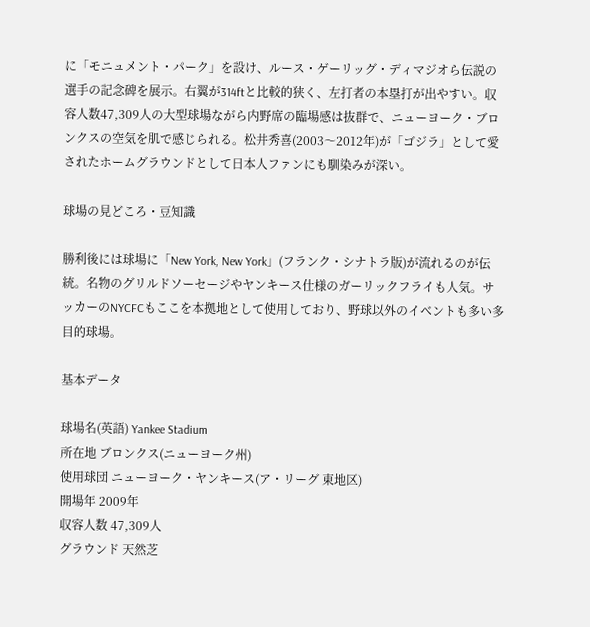に「モニュメント・パーク」を設け、ルース・ゲーリッグ・ディマジオら伝説の選手の記念碑を展示。右翼が314ftと比較的狭く、左打者の本塁打が出やすい。収容人数47,309人の大型球場ながら内野席の臨場感は抜群で、ニューヨーク・ブロンクスの空気を肌で感じられる。松井秀喜(2003〜2012年)が「ゴジラ」として愛されたホームグラウンドとして日本人ファンにも馴染みが深い。

球場の見どころ・豆知識

勝利後には球場に「New York, New York」(フランク・シナトラ版)が流れるのが伝統。名物のグリルドソーセージやヤンキース仕様のガーリックフライも人気。サッカーのNYCFCもここを本拠地として使用しており、野球以外のイベントも多い多目的球場。

基本データ

球場名(英語) Yankee Stadium
所在地 ブロンクス(ニューヨーク州)
使用球団 ニューヨーク・ヤンキース(ア・リーグ 東地区)
開場年 2009年
収容人数 47,309人
グラウンド 天然芝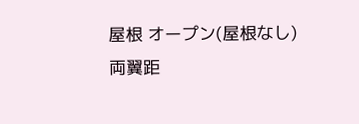屋根 オープン(屋根なし)
両翼距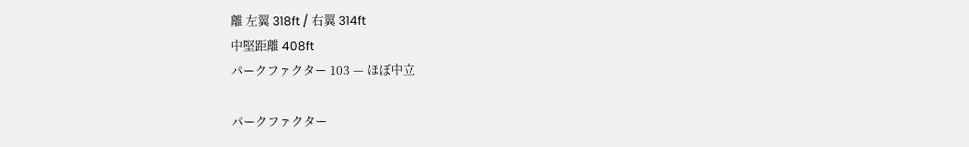離 左翼 318ft / 右翼 314ft
中堅距離 408ft
パークファクター 103 — ほぼ中立

パークファクター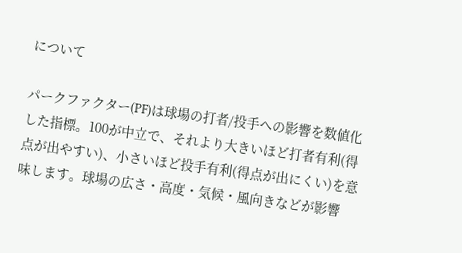について

パークファクター(PF)は球場の打者/投手への影響を数値化した指標。100が中立で、それより大きいほど打者有利(得点が出やすい)、小さいほど投手有利(得点が出にくい)を意味します。球場の広さ・高度・気候・風向きなどが影響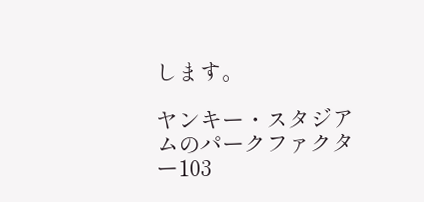します。

ヤンキー・スタジアムのパークファクター103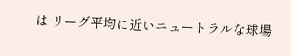は リーグ平均に近いニュートラルな球場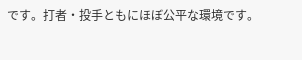です。打者・投手ともにほぼ公平な環境です。